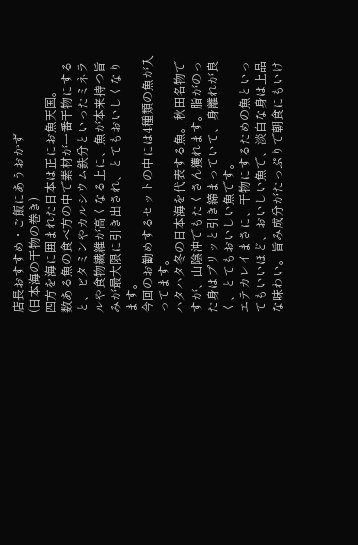店長おすすめ・ご飯にあうおかず
(日本海の干物の巻き)
四方を海に囲まれた日本は正にお魚天国。
数ある魚の食べ方の中で素材が一番干物にすると、ビタミンやカルシウム鉄分といったミネラルや食物繊維が高くなる上に、魚が本来持つ旨みが最大限に引き出され、とてもおいしくなります。
今回のお勧めするセットの中には4種類の魚が入ってます。
ハタハタ冬の日本海を代表する魚。秋田名物ですが、山陰沖でもたくさん獲れます。脂がのった身はプリッと引き締まっていて、身離れが良く、とてもおいしい魚です。
エテカレイまさに、干物にするための魚といってもいいほど、おいしい魚で、淡白な身は上品な味わい。旨み成分がたっぷりで朝食にもいけ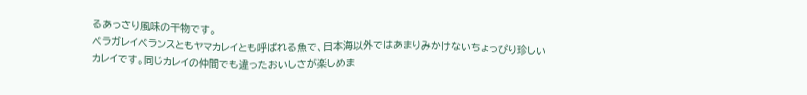るあっさり風味の干物です。
ベラガレイベランスともヤマカレイとも呼ばれる魚で、日本海以外ではあまりみかけないちょっぴり珍しいカレイです。同じカレイの仲間でも違ったおいしさが楽しめま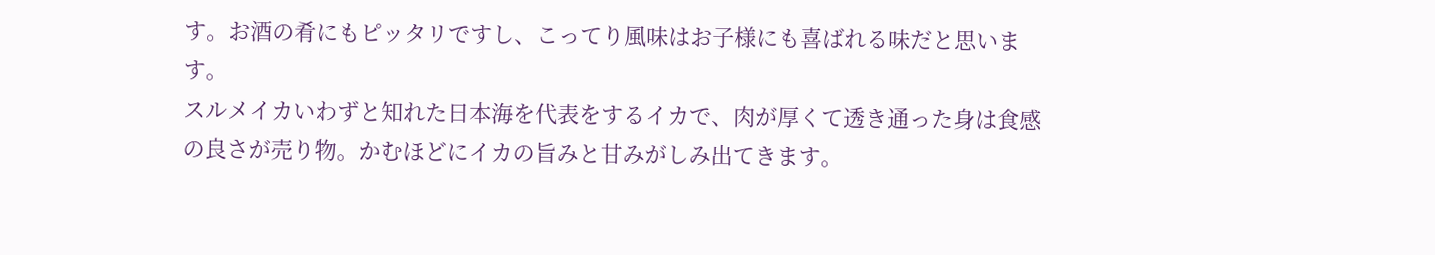す。お酒の肴にもピッタリですし、こってり風味はお子様にも喜ばれる味だと思います。
スルメイカいわずと知れた日本海を代表をするイカで、肉が厚くて透き通った身は食感の良さが売り物。かむほどにイカの旨みと甘みがしみ出てきます。